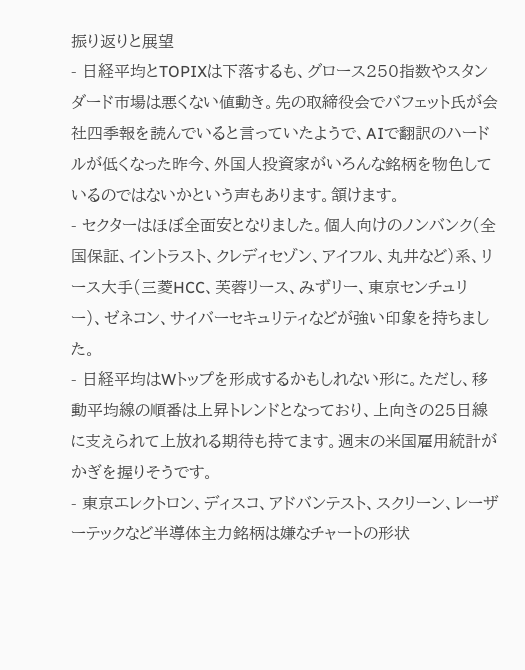振り返りと展望
- 日経平均とTOPIXは下落するも、グロース250指数やスタンダード市場は悪くない値動き。先の取締役会でバフェット氏が会社四季報を読んでいると言っていたようで、AIで翻訳のハードルが低くなった昨今、外国人投資家がいろんな銘柄を物色しているのではないかという声もあります。頷けます。
- セクターはほぼ全面安となりました。個人向けのノンバンク(全国保証、イントラスト、クレディセゾン、アイフル、丸井など)系、リース大手(三菱HCC、芙蓉リース、みずリー、東京センチュリー)、ゼネコン、サイバーセキュリティなどが強い印象を持ちました。
- 日経平均はWトップを形成するかもしれない形に。ただし、移動平均線の順番は上昇トレンドとなっており、上向きの25日線に支えられて上放れる期待も持てます。週末の米国雇用統計がかぎを握りそうです。
- 東京エレクトロン、ディスコ、アドバンテスト、スクリーン、レーザーテックなど半導体主力銘柄は嫌なチャートの形状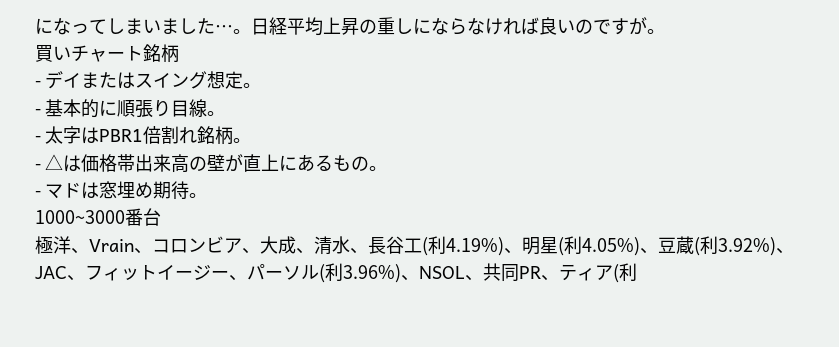になってしまいました…。日経平均上昇の重しにならなければ良いのですが。
買いチャート銘柄
- デイまたはスイング想定。
- 基本的に順張り目線。
- 太字はPBR1倍割れ銘柄。
- △は価格帯出来高の壁が直上にあるもの。
- マドは窓埋め期待。
1000~3000番台
極洋、Vrain、コロンビア、大成、清水、長谷工(利4.19%)、明星(利4.05%)、豆蔵(利3.92%)、JAC、フィットイージー、パーソル(利3.96%)、NSOL、共同PR、ティア(利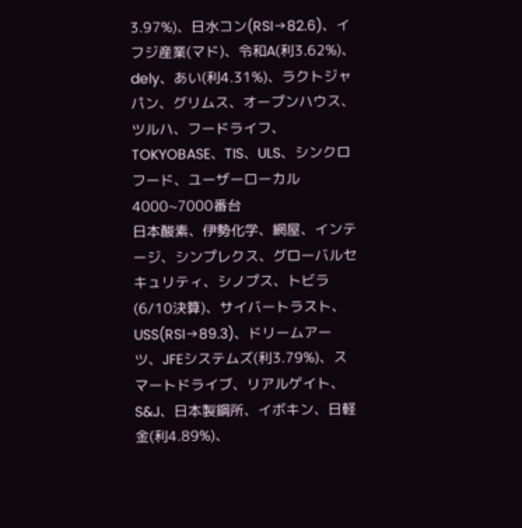3.97%)、日水コン(RSI→82.6)、イフジ産業(マド)、令和A(利3.62%)、dely、あい(利4.31%)、ラクトジャパン、グリムス、オープンハウス、ツルハ、フードライフ、TOKYOBASE、TIS、ULS、シンクロフード、ユーザーローカル
4000~7000番台
日本酸素、伊勢化学、網屋、インテージ、シンプレクス、グローバルセキュリティ、シノプス、トビラ(6/10決算)、サイバートラスト、USS(RSI→89.3)、ドリームアーツ、JFEシステムズ(利3.79%)、スマートドライブ、リアルゲイト、S&J、日本製鋼所、イボキン、日軽金(利4.89%)、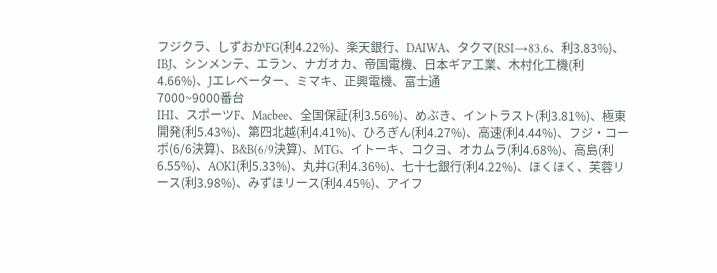フジクラ、しずおかFG(利4.22%)、楽天銀行、DAIWA、タクマ(RSI→83.6、利3.83%)、IBJ、シンメンテ、エラン、ナガオカ、帝国電機、日本ギア工業、木村化工機(利4.66%)、Jエレベーター、ミマキ、正興電機、富士通
7000~9000番台
IHI、スポーツF、Macbee、全国保証(利3.56%)、めぶき、イントラスト(利3.81%)、極東開発(利5.43%)、第四北越(利4.41%)、ひろぎん(利4.27%)、高速(利4.44%)、フジ・コーポ(6/6決算)、B&B(6/9決算)、MTG、イトーキ、コクヨ、オカムラ(利4.68%)、高島(利6.55%)、AOKI(利5.33%)、丸井G(利4.36%)、七十七銀行(利4.22%)、ほくほく、芙蓉リース(利3.98%)、みずほリース(利4.45%)、アイフ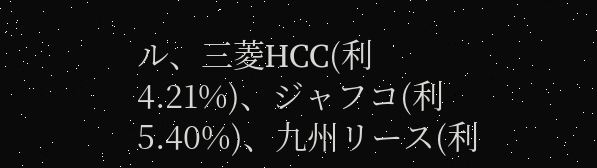ル、三菱HCC(利4.21%)、ジャフコ(利5.40%)、九州リース(利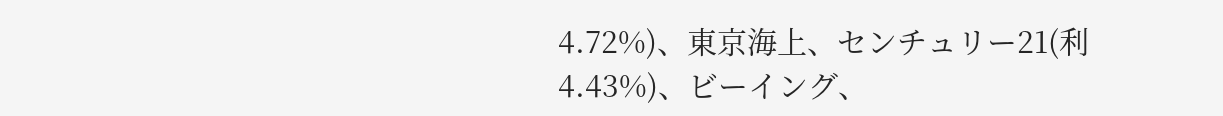4.72%)、東京海上、センチュリー21(利4.43%)、ビーイング、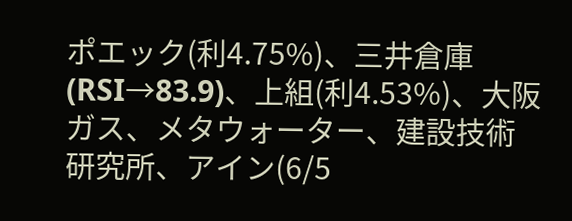ポエック(利4.75%)、三井倉庫(RSI→83.9)、上組(利4.53%)、大阪ガス、メタウォーター、建設技術研究所、アイン(6/5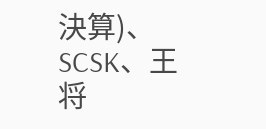決算)、SCSK、王将